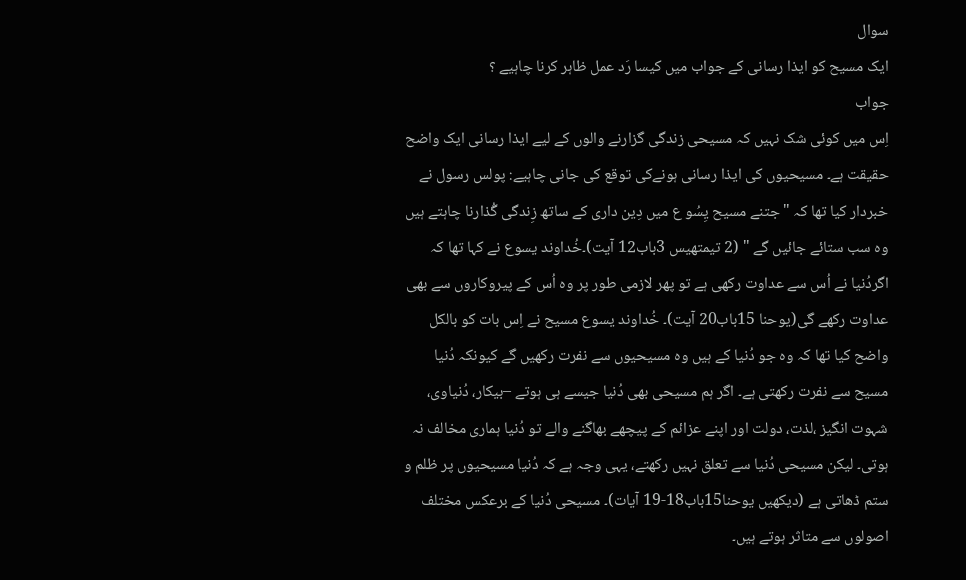سوال
ایک مسیح کو ایذا رسانی کے جواب میں کیسا رَد عمل ظاہر کرنا چاہیے ؟
جواب
اِس میں کوئی شک نہیں کہ مسیحی زندگی گزارنے والوں کے لیے ایذا رسانی ایک واضح حقیقت ہے۔ مسیحیوں کی ایذا رسانی ہونےکی توقع کی جانی چاہیے: پولس رسول نے خبردار کیا تھا کہ "جتنے مسیح یِسُو ع میں دِین داری کے ساتھ زِندگی گُذارنا چاہتے ہیں وہ سب ستائے جائیں گے " (2 تیمتھیس 3باب12 آیت)۔خُداوند یسوع نے کہا تھا کہ اگردُنیا نے اُس سے عداوت رکھی ہے تو پھر لازمی طور پر وہ اُس کے پیروکاروں سے بھی عداوت رکھے گی(یوحنا 15باب20 آیت)۔ خُداوند یسوع مسیح نے اِس بات کو بالکل واضح کیا تھا کہ وہ جو دُنیا کے ہیں وہ مسیحیوں سے نفرت رکھیں گے کیونکہ دُنیا مسیح سے نفرت رکھتی ہے۔ اگر ہم مسیحی بھی دُنیا جیسے ہی ہوتے –بیکار، دُنیاوی، شہوت انگیز ،لذت، دولت اور اپنے عزائم کے پیچھے بھاگنے والے تو دُنیا ہماری مخالف نہ ہوتی۔ لیکن مسیحی دُنیا سے تعلق نہیں رکھتے، یہی وجہ ہے کہ دُنیا مسیحیوں پر ظلم و ستم ڈھاتی ہے (دیکھیں یوحنا15باب18-19 آیات)۔ مسیحی دُنیا کے برعکس مختلف اصولوں سے متاثر ہوتے ہیں۔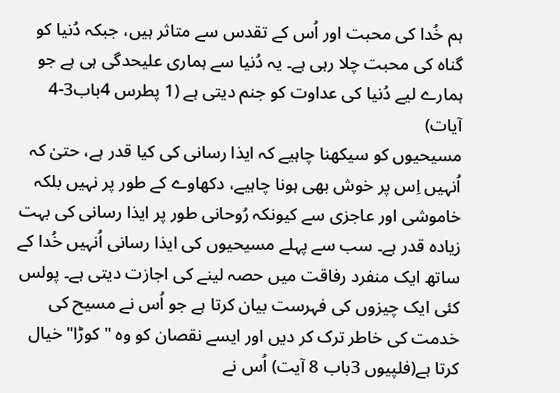ہم خُدا کی محبت اور اُس کے تقدس سے متاثر ہیں، جبکہ دُنیا کو گناہ کی محبت چلا رہی ہے۔ یہ دُنیا سے ہماری علیحدگی ہی ہے جو ہمارے لیے دُنیا کی عداوت کو جنم دیتی ہے (1 پطرس 4باب3-4 آیات)
مسیحیوں کو سیکھنا چاہیے کہ ایذا رسانی کی کیا قدر ہے، حتیٰ کہ اُنہیں اِس پر خوش بھی ہونا چاہیے، دکھاوے کے طور پر نہیں بلکہ خاموشی اور عاجزی سے کیونکہ رُوحانی طور پر ایذا رسانی کی بہت زیادہ قدر ہے۔ سب سے پہلے مسیحیوں کی ایذا رسانی اُنہیں خُدا کے ساتھ ایک منفرد رفاقت میں حصہ لینے کی اجازت دیتی ہے۔ پولس کئی ایک چیزوں کی فہرست بیان کرتا ہے جو اُس نے مسیح کی خدمت کی خاطر ترک کر دیں اور ایسے نقصان کو وہ "کوڑا" خیال کرتا ہے(فلپیوں 3باب 8 آیت) اُس نے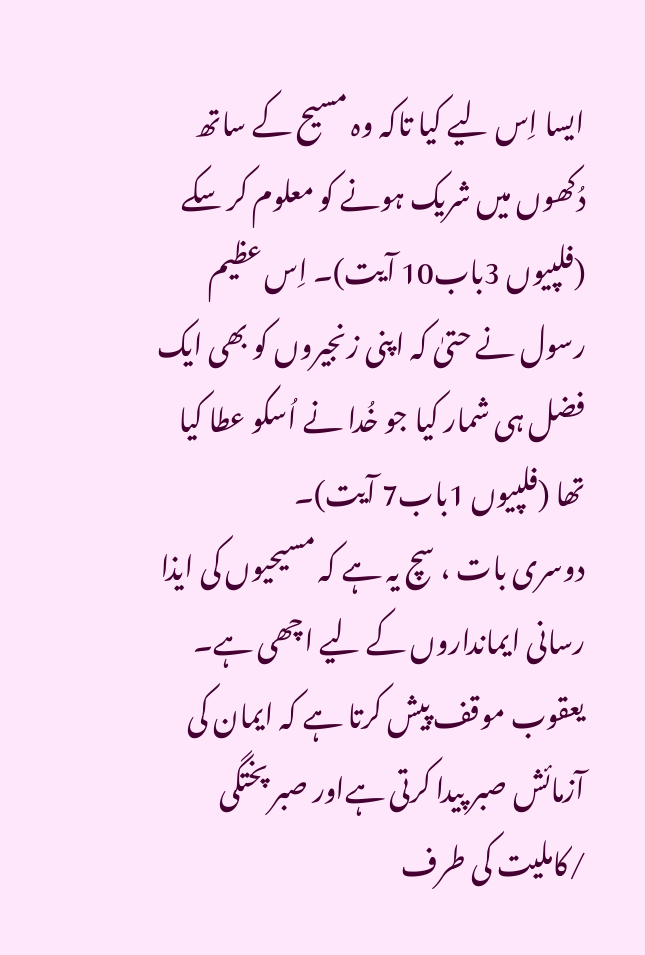ایسا اِس لیے کیا تاکہ وہ مسیح کے ساتھ دُکھوں میں شریک ہونے کو معلوم کر سکے (فلپیوں 3باب10 آیت)۔ اِس عظیم رسول نے حتیٰ کہ اپنی زنجیروں کو بھی ایک فضل ہی شمار کیا جو خُدا نے اُسکو عطا کیا تھا (فلپیوں 1باب7 آیت)۔
دوسری بات ، سچ یہ ہے کہ مسیحیوں کی ایذا رسانی ایمانداروں کے لیے اچھی ہے۔ یعقوب موقف پیش کرتا ہے کہ ایمان کی آزمائش صبر پیدا کرتی ہےاور صبر پختگی /کاملیت کی طرف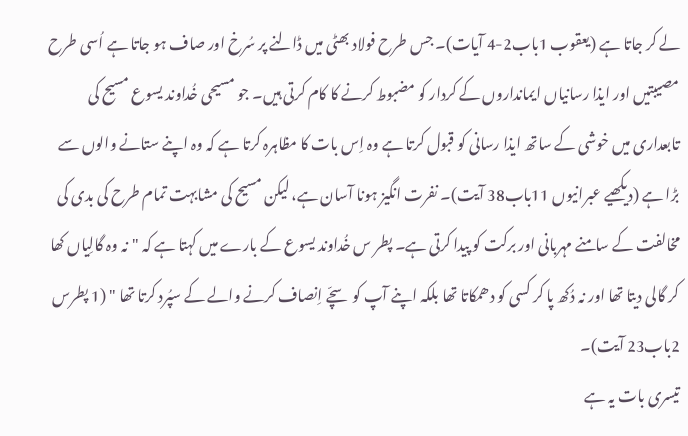لے کر جاتا ہے (یعقوب 1باب2-4 آیات)۔ جس طرح فولاد بھٹی میں ڈالنے پر سُرخ اور صاف ہو جاتا ہے اُسی طرح مصیبتیں اور ایذا رسانیاں ایمانداروں کے کردار کو مضبوط کرنے کا کام کرتی ہیں۔ جو مسیحی خُداوند یسوع مسیح کی تابعداری میں خوشی کے ساتھ ایذا رسانی کو قبول کرتا ہے وہ اِس بات کا مظاہرہ کرتا ہے کہ وہ اپنے ستانے والوں سے بڑا ہے (دیکھیے عبرانیوں 11باب38 آیت)۔ نفرت انگیز ہونا آسان ہے، لیکن مسیح کی مشابہت تمام طرح کی بدی کی مخالفت کے سامنے مہربانی اور برکت کو پیدا کرتی ہے۔ پطر س خُداوند یسوع کے بارے میں کہتا ہے کہ "نہ وہ گالِیاں کھا کر گالی دیتا تھا اور نہ دُکھ پا کر کسی کو دھمکاتا تھا بلکہ اپنے آپ کو سچّے اِنصاف کرنے والے کے سپُرد کرتا تھا " (1 پطرس 2باب23 آیت)۔
تیسری بات یہ ہے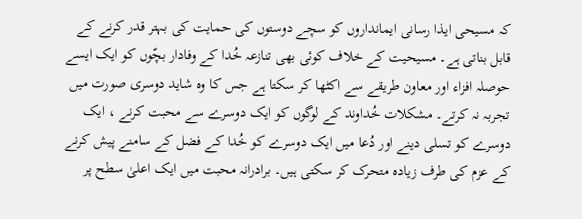کہ مسیحی ایذا رسانی ایمانداروں کو سچے دوستوں کی حمایت کی بہتر قدر کرنے کے قابل بناتی ہے۔ مسیحیت کے خلاف کوئی بھی تنازعہ خُدا کے وفادار بچّوں کو ایک ایسے حوصلہ افزاء اور معاون طریقے سے اکٹھا کر سکتا ہے جس کا وہ شاید دوسری صورت میں تجربہ نہ کرتے۔ مشکلات خُداوند کے لوگوں کو ایک دوسرے سے محبت کرنے ، ایک دوسرے کو تسلی دینے اور دُعا میں ایک دوسرے کو خُدا کے فضل کے سامنے پیش کرنے کے عزم کی طرف زیادہ متحرک کر سکتی ہیں۔ برادرانہ محبت میں ایک اعلیٰ سطح پر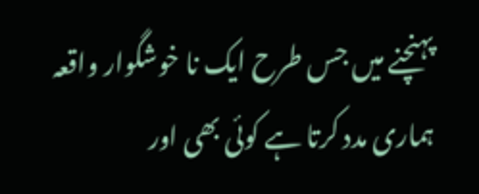پہنچنے میں جس طرح ایک نا خوشگوار واقعہ ہماری مدد کرتا ہے کوئی بھی اور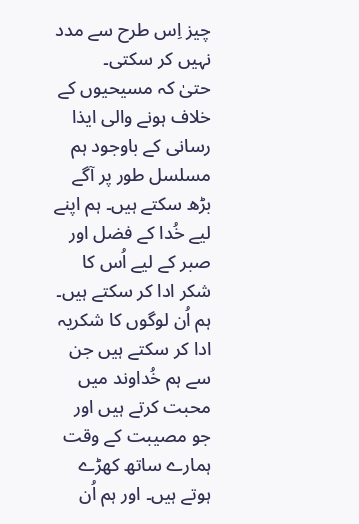چیز اِس طرح سے مدد نہیں کر سکتی۔
حتیٰ کہ مسیحیوں کے خلاف ہونے والی ایذا رسانی کے باوجود ہم مسلسل طور پر آگے بڑھ سکتے ہیں۔ ہم اپنے لیے خُدا کے فضل اور صبر کے لیے اُس کا شکر ادا کر سکتے ہیں۔ ہم اُن لوگوں کا شکریہ ادا کر سکتے ہیں جن سے ہم خُداوند میں محبت کرتے ہیں اور جو مصیبت کے وقت ہمارے ساتھ کھڑے ہوتے ہیں۔ اور ہم اُن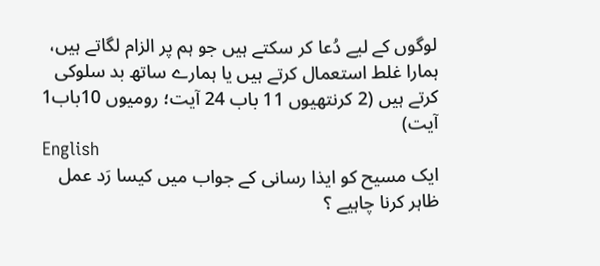لوگوں کے لیے دُعا کر سکتے ہیں جو ہم پر الزام لگاتے ہیں، ہمارا غلط استعمال کرتے ہیں یا ہمارے ساتھ بد سلوکی کرتے ہیں (2 کرنتھیوں 11 باب 24 آیت؛ رومیوں 10باب1 آیت)
English
ایک مسیح کو ایذا رسانی کے جواب میں کیسا رَد عمل ظاہر کرنا چاہیے ؟